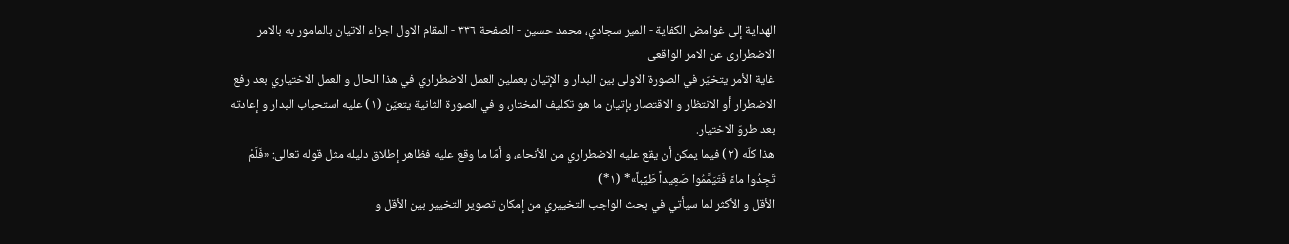الهداية إلى غوامض الكفاية - المير سجادي، محمد حسين - الصفحة ٣٣٦ - المقام الاول اجزاء الاتيان بالمامور به بالامر الاضطرارى عن الامر الواقعى
غاية الأمر يتخيّر في الصورة الاولى بين البدار و الإتيان بعملين العمل الاضطراري في هذا الحال و العمل الاختياري بعد رفع الاضطرار أو الانتظار و الاقتصار بإتيان ما هو تكليف المختار، و في الصورة الثانية يتعيّن (١) عليه استحباب البدار و إعادته بعد طروّ الاختيار.
هذا كلّه (٢) فيما يمكن أن يقع عليه الاضطراري من الأنحاء، و أمّا ما وقع عليه فظاهر إطلاق دليله مثل قوله تعالى: «فَلَمْ تَجِدُوا ماءً فَتَيَمَّمُوا صَعِيداً طَيِّباً»* (١*)
الأقل و الأكثر لما سيأتي في بحث الواجب التخييري من إمكان تصوير التخيير بين الأقل و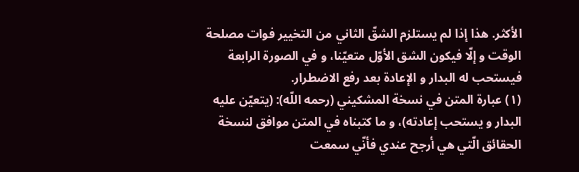الأكثر. هذا إذا لم يستلزم الشقّ الثاني من التخيير فوات مصلحة الوقت و إلّا فيكون الشق الأوّل متعيّنا، و في الصورة الرابعة فيستحب له البدار و الإعادة بعد رفع الاضطرار.
(١) عبارة المتن في نسخة المشكيني (رحمه اللّه): (يتعيّن عليه البدار و يستحب إعادته)، و ما كتبناه في المتن موافق لنسخة الحقائق الّتي هي أرجح عندي فأنّي سمعت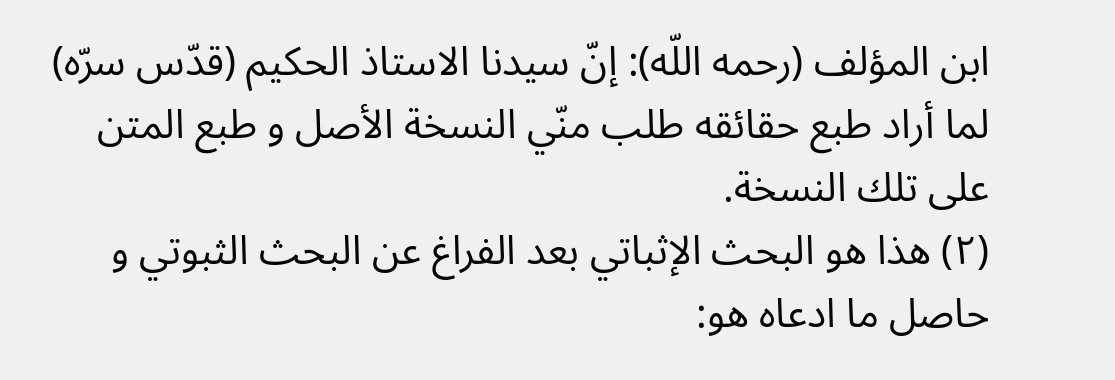ابن المؤلف (رحمه اللّه): إنّ سيدنا الاستاذ الحكيم (قدّس سرّه) لما أراد طبع حقائقه طلب منّي النسخة الأصل و طبع المتن على تلك النسخة.
(٢) هذا هو البحث الإثباتي بعد الفراغ عن البحث الثبوتي و حاصل ما ادعاه هو: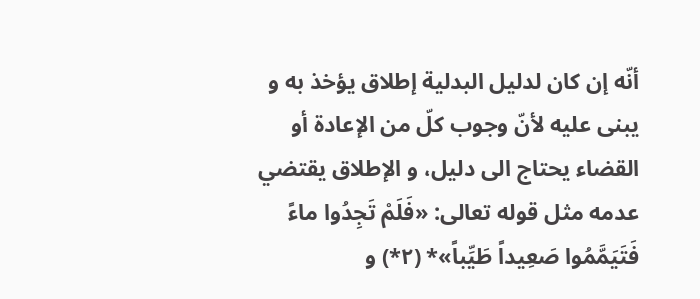أنّه إن كان لدليل البدلية إطلاق يؤخذ به و يبنى عليه لأنّ وجوب كلّ من الإعادة أو القضاء يحتاج الى دليل، و الإطلاق يقتضي عدمه مثل قوله تعالى: «فَلَمْ تَجِدُوا ماءً فَتَيَمَّمُوا صَعِيداً طَيِّباً»* (٢*) و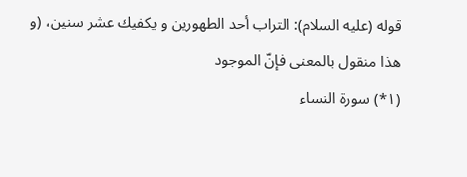قوله (عليه السلام): التراب أحد الطهورين و يكفيك عشر سنين، (و هذا منقول بالمعنى فإنّ الموجود
(١*) سورة النساء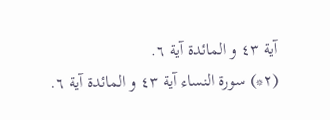آية ٤٣ و المائدة آية ٦.
(٢*) سورة النساء آية ٤٣ و المائدة آية ٦.